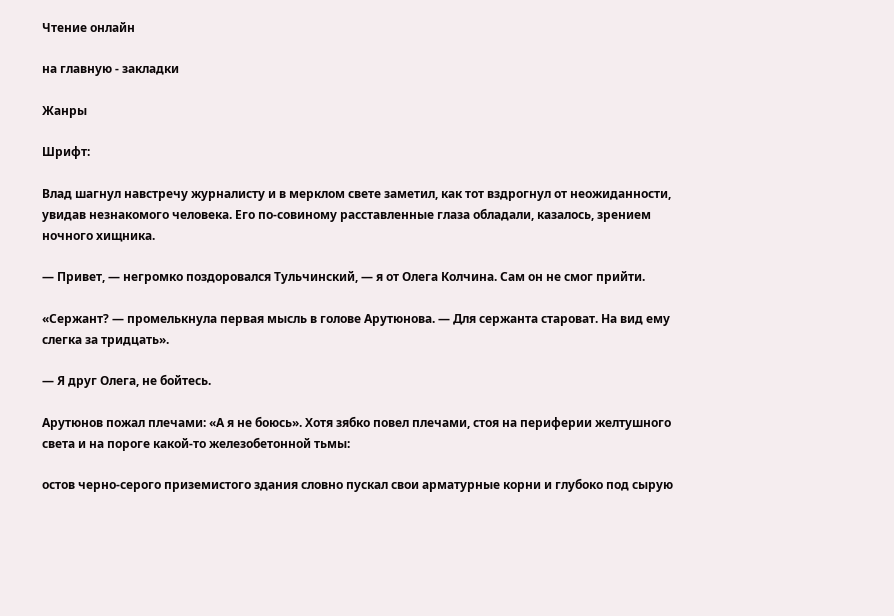Чтение онлайн

на главную - закладки

Жанры

Шрифт:

Влад шагнул навстречу журналисту и в мерклом свете заметил, как тот вздрогнул от неожиданности, увидав незнакомого человека. Его по-совиному расставленные глаза обладали, казалось, зрением ночного хищника.

— Привет, — негромко поздоровался Тульчинский, — я от Олега Колчина. Сам он не смог прийти.

«Сержант? — промелькнула первая мысль в голове Арутюнова. — Для сержанта староват. На вид ему слегка за тридцать».

— Я друг Олега, не бойтесь.

Арутюнов пожал плечами: «А я не боюсь». Хотя зябко повел плечами, стоя на периферии желтушного света и на пороге какой-то железобетонной тьмы:

остов черно-серого приземистого здания словно пускал свои арматурные корни и глубоко под сырую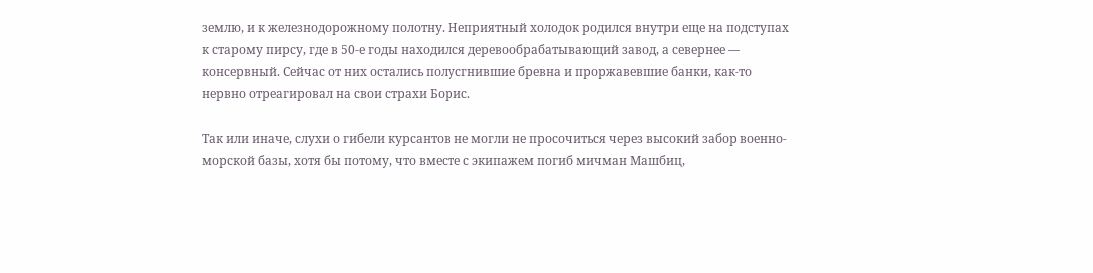землю, и к железнодорожному полотну. Неприятный холодок родился внутри еще на подступах к старому пирсу, где в 50-е годы находился деревообрабатывающий завод, а севернее — консервный. Сейчас от них остались полусгнившие бревна и проржавевшие банки, как-то нервно отреагировал на свои страхи Борис.

Так или иначе, слухи о гибели курсантов не могли не просочиться через высокий забор военно-морской базы, хотя бы потому, что вместе с экипажем погиб мичман Машбиц,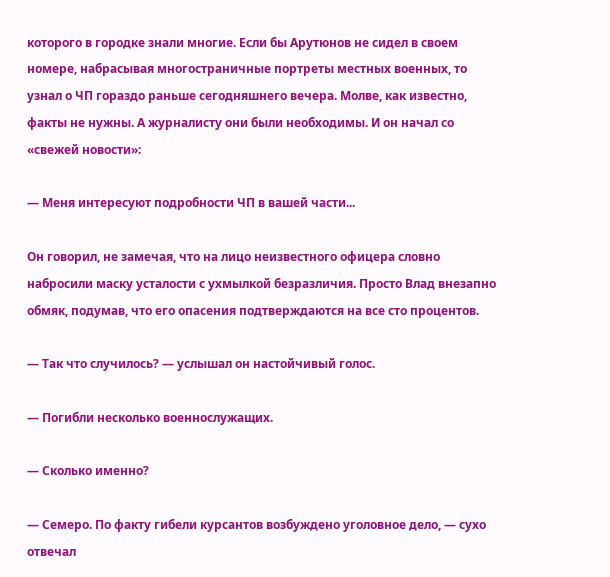которого в городке знали многие. Если бы Арутюнов не сидел в своем номере, набрасывая многостраничные портреты местных военных, то узнал о ЧП гораздо раньше сегодняшнего вечера. Молве, как известно, факты не нужны. А журналисту они были необходимы. И он начал со «свежей новости»:

— Меня интересуют подробности ЧП в вашей части...

Он говорил, не замечая, что на лицо неизвестного офицера словно набросили маску усталости с ухмылкой безразличия. Просто Влад внезапно обмяк, подумав, что его опасения подтверждаются на все сто процентов.

— Так что случилось? — услышал он настойчивый голос.

— Погибли несколько военнослужащих.

— Сколько именно?

— Семеро. По факту гибели курсантов возбуждено уголовное дело, — сухо отвечал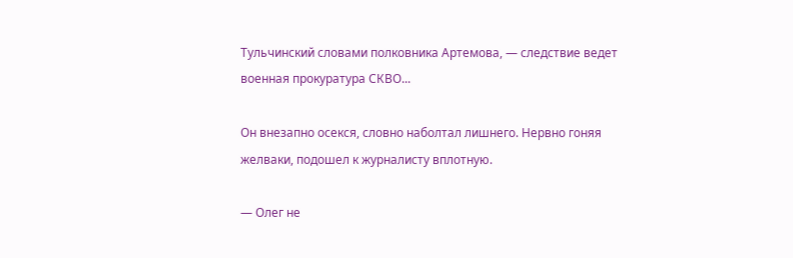Тульчинский словами полковника Артемова, — следствие ведет военная прокуратура СКВО...

Он внезапно осекся, словно наболтал лишнего. Нервно гоняя желваки, подошел к журналисту вплотную.

— Олег не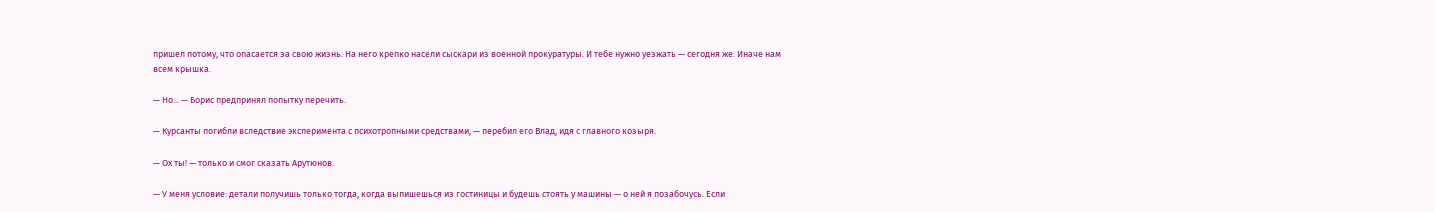пришел потому, что опасается за свою жизнь. На него крепко насели сыскари из военной прокуратуры. И тебе нужно уезжать — сегодня же. Иначе нам всем крышка.

— Но... — Борис предпринял попытку перечить.

— Курсанты погибли вследствие эксперимента с психотропными средствами, — перебил его Влад, идя с главного козыря.

— Ох ты! — только и смог сказать Арутюнов.

— У меня условие: детали получишь только тогда, когда выпишешься из гостиницы и будешь стоять у машины — о ней я позабочусь. Если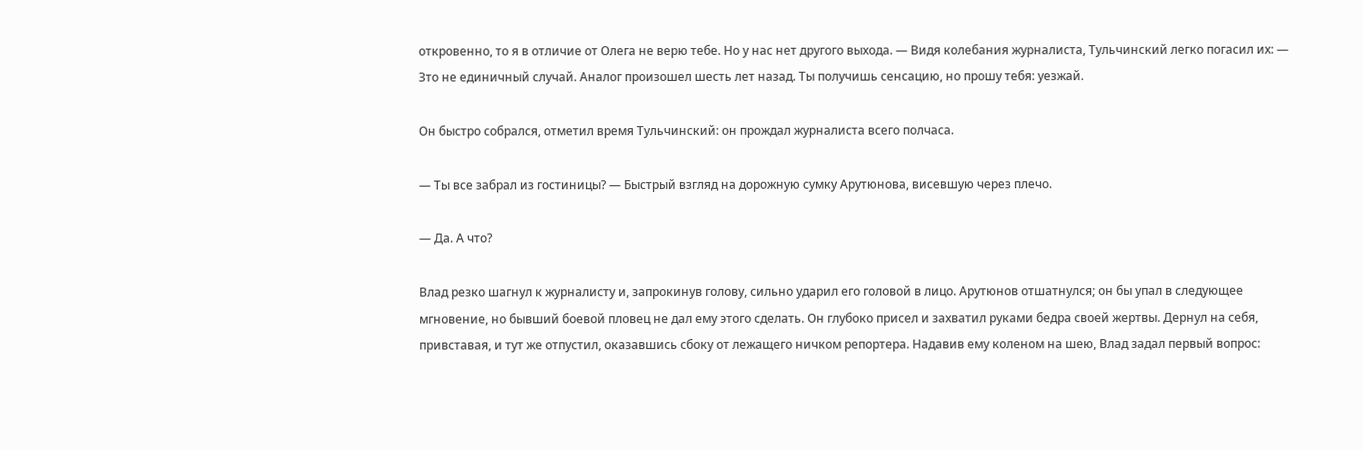откровенно, то я в отличие от Олега не верю тебе. Но у нас нет другого выхода. — Видя колебания журналиста, Тульчинский легко погасил их: — Зто не единичный случай. Аналог произошел шесть лет назад. Ты получишь сенсацию, но прошу тебя: уезжай.

Он быстро собрался, отметил время Тульчинский: он прождал журналиста всего полчаса.

— Ты все забрал из гостиницы? — Быстрый взгляд на дорожную сумку Арутюнова, висевшую через плечо.

— Да. А что?

Влад резко шагнул к журналисту и, запрокинув голову, сильно ударил его головой в лицо. Арутюнов отшатнулся; он бы упал в следующее мгновение, но бывший боевой пловец не дал ему этого сделать. Он глубоко присел и захватил руками бедра своей жертвы. Дернул на себя, привставая, и тут же отпустил, оказавшись сбоку от лежащего ничком репортера. Надавив ему коленом на шею, Влад задал первый вопрос: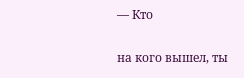— Кто

на кого вышел, ты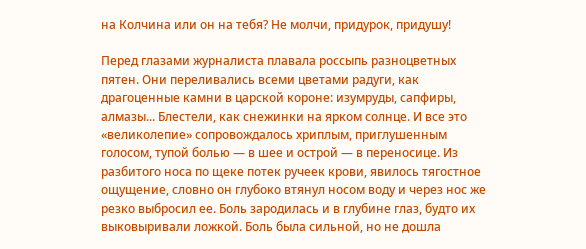на Колчина или он на тебя? Не молчи, придурок, придушу!

Перед глазами журналиста плавала россыпь разноцветных пятен. Они переливались всеми цветами радуги, как драгоценные камни в царской короне: изумруды, сапфиры, алмазы... Блестели, как снежинки на ярком солнце. И все это «великолепие» сопровождалось хриплым, приглушенным голосом, тупой болью — в шее и острой — в переносице. Из разбитого носа по щеке потек ручеек крови, явилось тягостное ощущение, словно он глубоко втянул носом воду и через нос же резко выбросил ее. Боль зародилась и в глубине глаз, будто их выковыривали ложкой. Боль была сильной, но не дошла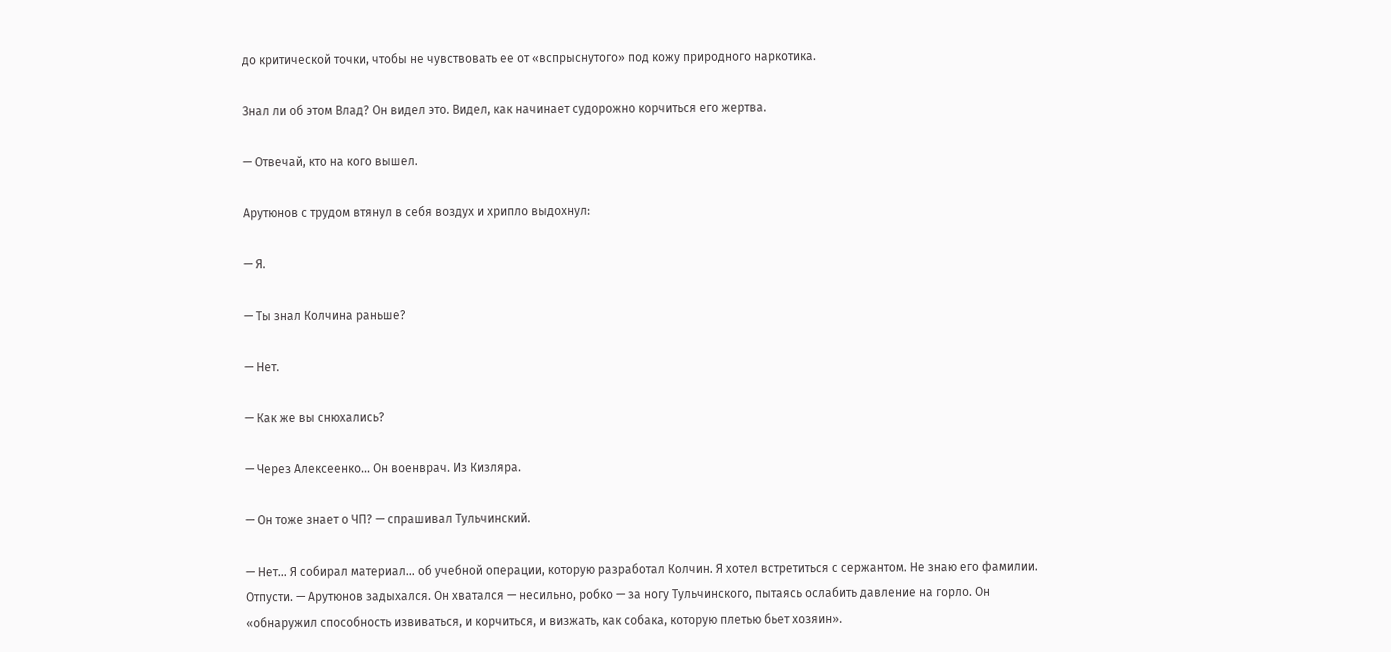до критической точки, чтобы не чувствовать ее от «вспрыснутого» под кожу природного наркотика.

Знал ли об этом Влад? Он видел это. Видел, как начинает судорожно корчиться его жертва.

— Отвечай, кто на кого вышел.

Арутюнов с трудом втянул в себя воздух и хрипло выдохнул:

— Я.

— Ты знал Колчина раньше?

— Нет.

— Как же вы снюхались?

— Через Алексеенко... Он военврач. Из Кизляра.

— Он тоже знает о ЧП? — спрашивал Тульчинский.

— Нет... Я собирал материал... об учебной операции, которую разработал Колчин. Я хотел встретиться с сержантом. Не знаю его фамилии. Отпусти. — Арутюнов задыхался. Он хватался — несильно, робко — за ногу Тульчинского, пытаясь ослабить давление на горло. Он «обнаружил способность извиваться, и корчиться, и визжать, как собака, которую плетью бьет хозяин».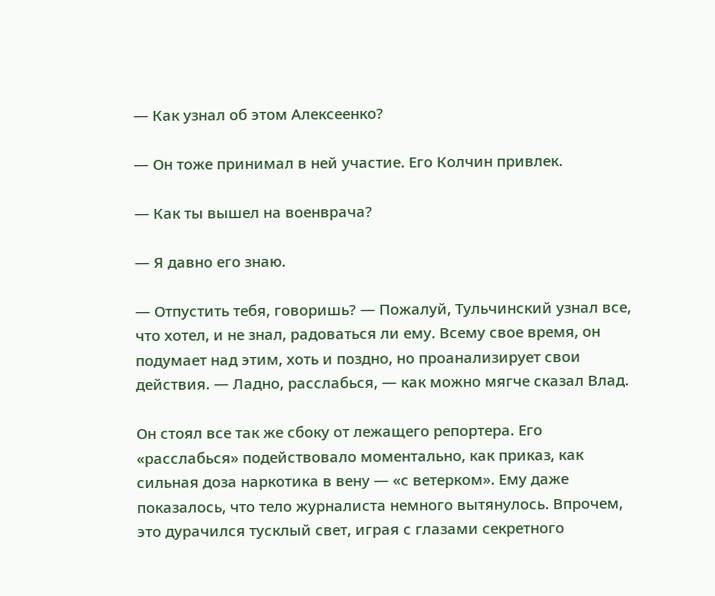— Как узнал об этом Алексеенко?

— Он тоже принимал в ней участие. Его Колчин привлек.

— Как ты вышел на военврача?

— Я давно его знаю.

— Отпустить тебя, говоришь? — Пожалуй, Тульчинский узнал все, что хотел, и не знал, радоваться ли ему. Всему свое время, он подумает над этим, хоть и поздно, но проанализирует свои действия. — Ладно, расслабься, — как можно мягче сказал Влад.

Он стоял все так же сбоку от лежащего репортера. Его «расслабься» подействовало моментально, как приказ, как сильная доза наркотика в вену — «с ветерком». Ему даже показалось, что тело журналиста немного вытянулось. Впрочем, это дурачился тусклый свет, играя с глазами секретного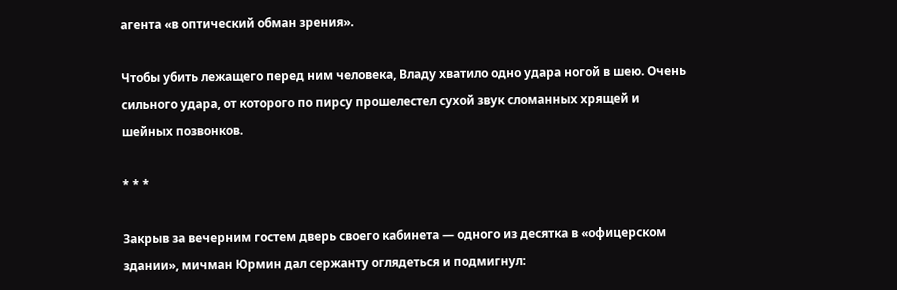агента «в оптический обман зрения».

Чтобы убить лежащего перед ним человека, Владу хватило одно удара ногой в шею. Очень сильного удара, от которого по пирсу прошелестел сухой звук сломанных хрящей и шейных позвонков.

* * *

Закрыв за вечерним гостем дверь своего кабинета — одного из десятка в «офицерском здании», мичман Юрмин дал сержанту оглядеться и подмигнул: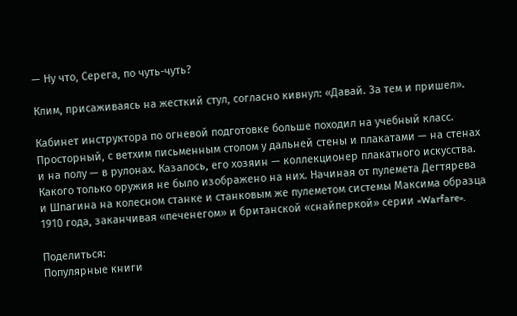— Ну что, Серега, по чуть-чуть?

Клим, присаживаясь на жесткий стул, согласно кивнул: «Давай. За тем и пришел».

Кабинет инструктора по огневой подготовке больше походил на учебный класс. Просторный, с ветхим письменным столом у дальней стены и плакатами — на стенах и на полу — в рулонах. Казалось, его хозяин — коллекционер плакатного искусства. Какого только оружия не было изображено на них. Начиная от пулемета Дегтярева и Шпагина на колесном станке и станковым же пулеметом системы Максима образца 1910 года, заканчивая «печенегом» и британской «снайперкой» серии «Warfare».

Поделиться:
Популярные книги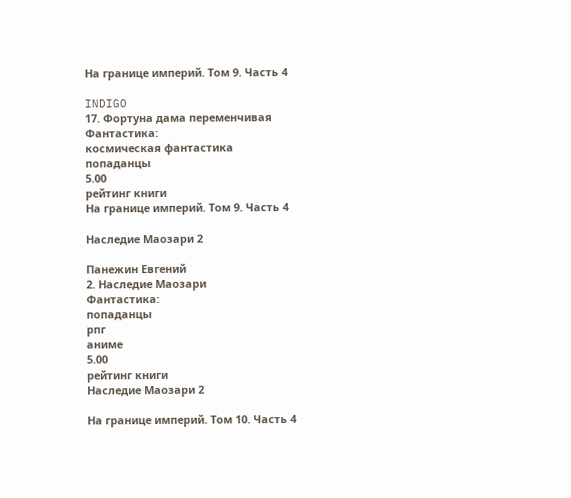На границе империй. Том 9. Часть 4

INDIGO
17. Фортуна дама переменчивая
Фантастика:
космическая фантастика
попаданцы
5.00
рейтинг книги
На границе империй. Том 9. Часть 4

Наследие Маозари 2

Панежин Евгений
2. Наследие Маозари
Фантастика:
попаданцы
рпг
аниме
5.00
рейтинг книги
Наследие Маозари 2

На границе империй. Том 10. Часть 4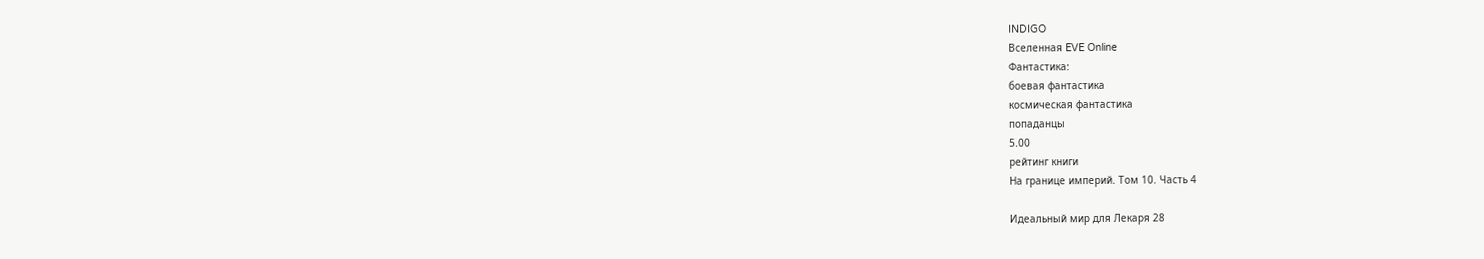INDIGO
Вселенная EVE Online
Фантастика:
боевая фантастика
космическая фантастика
попаданцы
5.00
рейтинг книги
На границе империй. Том 10. Часть 4

Идеальный мир для Лекаря 28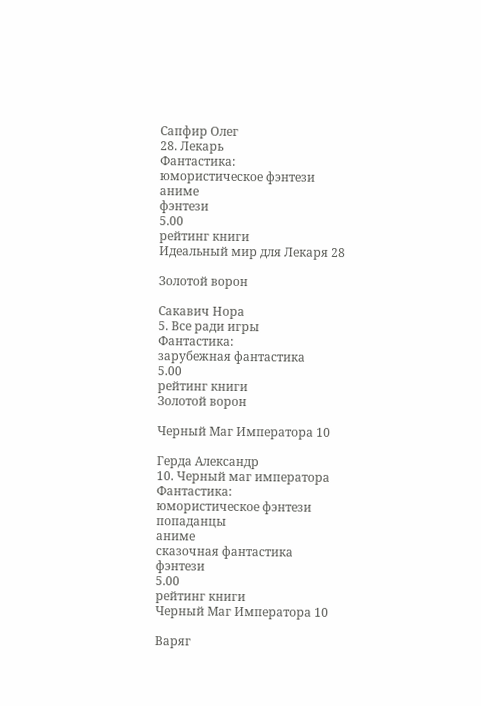Сапфир Олег
28. Лекарь
Фантастика:
юмористическое фэнтези
аниме
фэнтези
5.00
рейтинг книги
Идеальный мир для Лекаря 28

Золотой ворон

Сакавич Нора
5. Все ради игры
Фантастика:
зарубежная фантастика
5.00
рейтинг книги
Золотой ворон

Черный Маг Императора 10

Герда Александр
10. Черный маг императора
Фантастика:
юмористическое фэнтези
попаданцы
аниме
сказочная фантастика
фэнтези
5.00
рейтинг книги
Черный Маг Императора 10

Варяг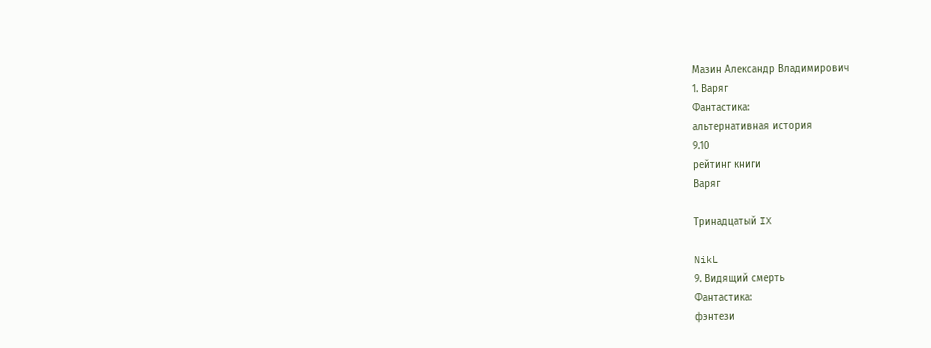Мазин Александр Владимирович
1. Варяг
Фантастика:
альтернативная история
9.10
рейтинг книги
Варяг

Тринадцатый IX

NikL
9. Видящий смерть
Фантастика:
фэнтези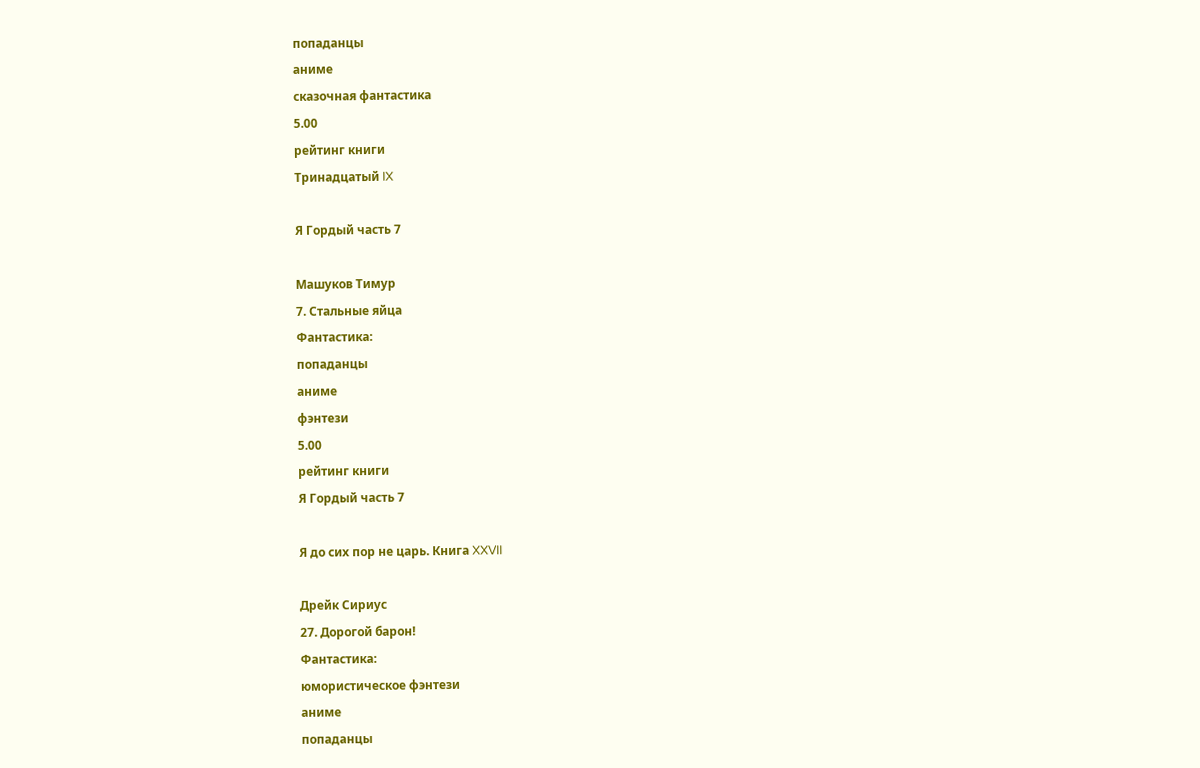попаданцы
аниме
сказочная фантастика
5.00
рейтинг книги
Тринадцатый IX

Я Гордый часть 7

Машуков Тимур
7. Стальные яйца
Фантастика:
попаданцы
аниме
фэнтези
5.00
рейтинг книги
Я Гордый часть 7

Я до сих пор не царь. Книга XXVII

Дрейк Сириус
27. Дорогой барон!
Фантастика:
юмористическое фэнтези
аниме
попаданцы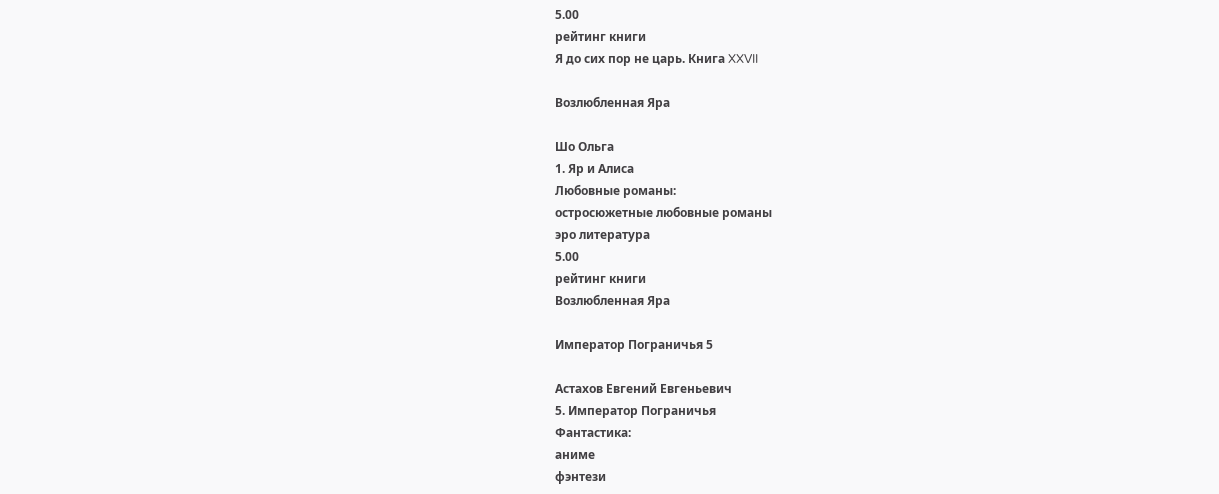5.00
рейтинг книги
Я до сих пор не царь. Книга XXVII

Возлюбленная Яра

Шо Ольга
1. Яр и Алиса
Любовные романы:
остросюжетные любовные романы
эро литература
5.00
рейтинг книги
Возлюбленная Яра

Император Пограничья 5

Астахов Евгений Евгеньевич
5. Император Пограничья
Фантастика:
аниме
фэнтези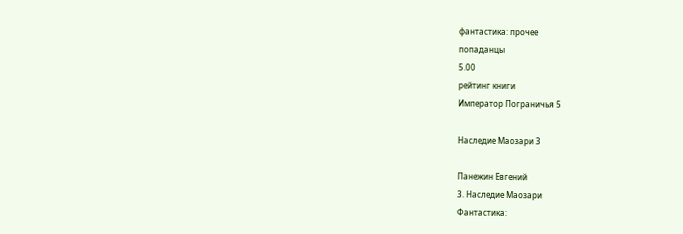фантастика: прочее
попаданцы
5.00
рейтинг книги
Император Пограничья 5

Наследие Маозари 3

Панежин Евгений
3. Наследие Маозари
Фантастика: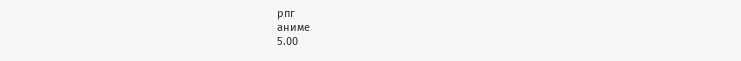рпг
аниме
5.00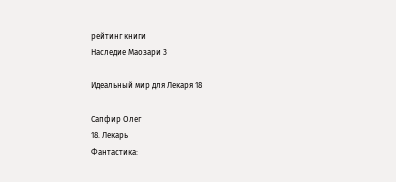рейтинг книги
Наследие Маозари 3

Идеальный мир для Лекаря 18

Сапфир Олег
18. Лекарь
Фантастика: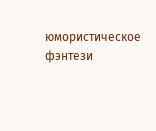юмористическое фэнтези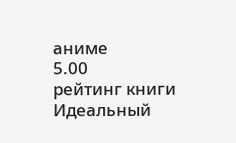аниме
5.00
рейтинг книги
Идеальный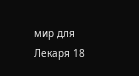мир для Лекаря 18